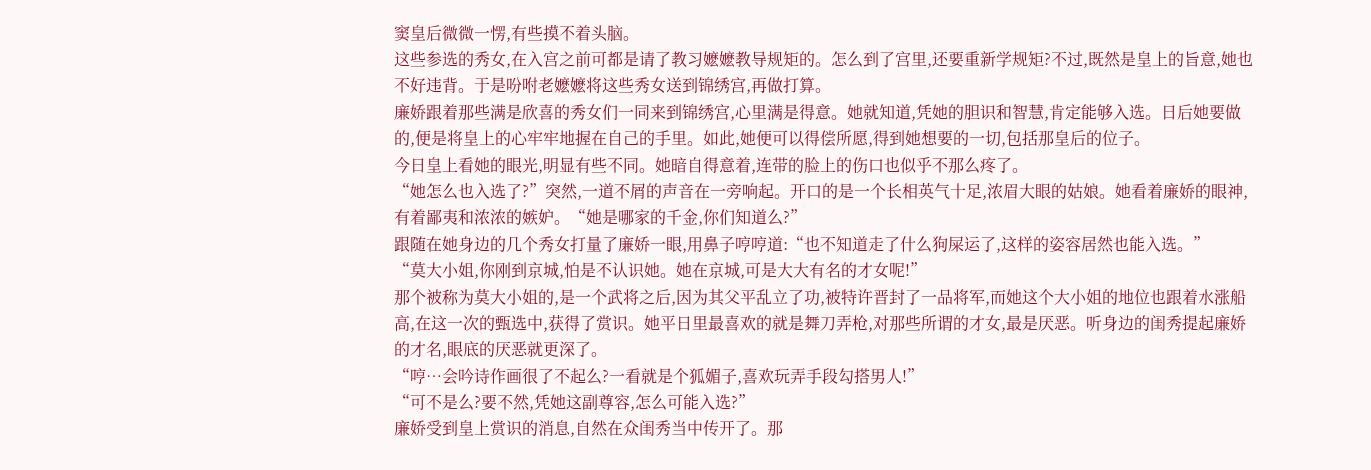窦皇后微微一愣,有些摸不着头脑。
这些参选的秀女,在入宫之前可都是请了教习嬷嬷教导规矩的。怎么到了宫里,还要重新学规矩?不过,既然是皇上的旨意,她也不好违背。于是吩咐老嬷嬷将这些秀女送到锦绣宫,再做打算。
廉娇跟着那些满是欣喜的秀女们一同来到锦绣宫,心里满是得意。她就知道,凭她的胆识和智慧,肯定能够入选。日后她要做的,便是将皇上的心牢牢地握在自己的手里。如此,她便可以得偿所愿,得到她想要的一切,包括那皇后的位子。
今日皇上看她的眼光,明显有些不同。她暗自得意着,连带的脸上的伤口也似乎不那么疼了。
“她怎么也入选了?”突然,一道不屑的声音在一旁响起。开口的是一个长相英气十足,浓眉大眼的姑娘。她看着廉娇的眼神,有着鄙夷和浓浓的嫉妒。“她是哪家的千金,你们知道么?”
跟随在她身边的几个秀女打量了廉娇一眼,用鼻子哼哼道:“也不知道走了什么狗屎运了,这样的姿容居然也能入选。”
“莫大小姐,你刚到京城,怕是不认识她。她在京城,可是大大有名的才女呢!”
那个被称为莫大小姐的,是一个武将之后,因为其父平乱立了功,被特许晋封了一品将军,而她这个大小姐的地位也跟着水涨船高,在这一次的甄选中,获得了赏识。她平日里最喜欢的就是舞刀弄枪,对那些所谓的才女,最是厌恶。听身边的闺秀提起廉娇的才名,眼底的厌恶就更深了。
“哼…会吟诗作画很了不起么?一看就是个狐媚子,喜欢玩弄手段勾搭男人!”
“可不是么?要不然,凭她这副尊容,怎么可能入选?”
廉娇受到皇上赏识的消息,自然在众闺秀当中传开了。那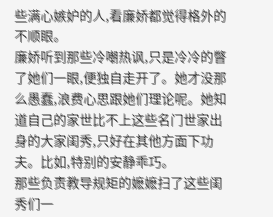些满心嫉妒的人,看廉娇都觉得格外的不顺眼。
廉娇听到那些冷嘲热讽,只是冷冷的瞥了她们一眼,便独自走开了。她才没那么愚蠢,浪费心思跟她们理论呢。她知道自己的家世比不上这些名门世家出身的大家闺秀,只好在其他方面下功夫。比如,特别的安静乖巧。
那些负责教导规矩的嬷嬷扫了这些闺秀们一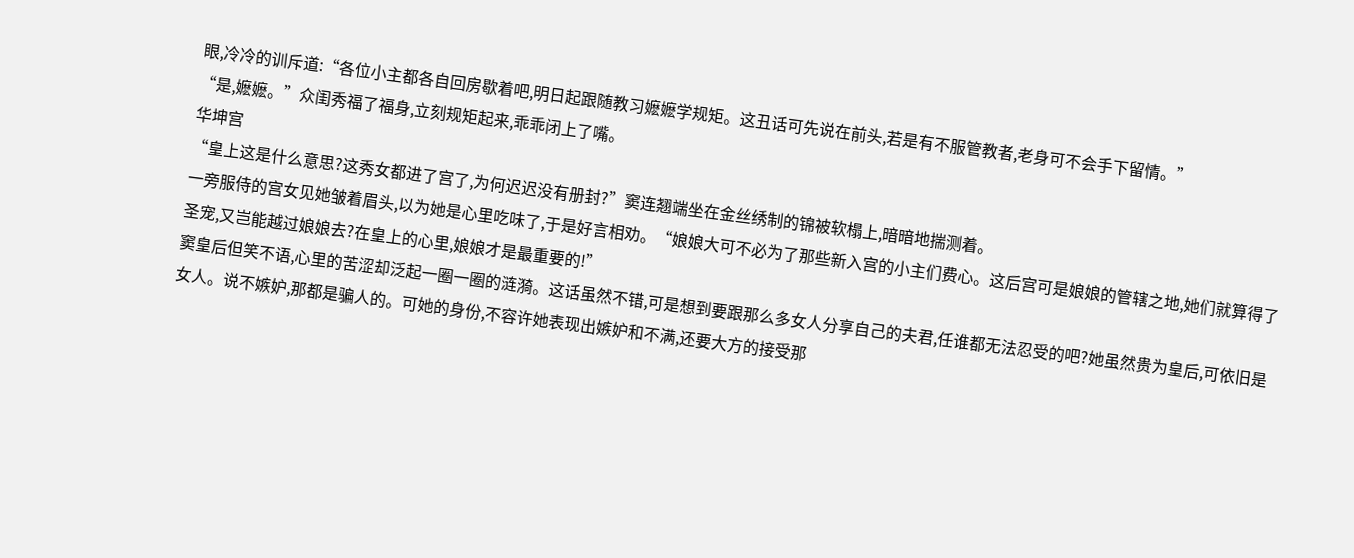眼,冷冷的训斥道:“各位小主都各自回房歇着吧,明日起跟随教习嬷嬷学规矩。这丑话可先说在前头,若是有不服管教者,老身可不会手下留情。”
“是,嬷嬷。”众闺秀福了福身,立刻规矩起来,乖乖闭上了嘴。
华坤宫
“皇上这是什么意思?这秀女都进了宫了,为何迟迟没有册封?”窦连翘端坐在金丝绣制的锦被软榻上,暗暗地揣测着。
一旁服侍的宫女见她皱着眉头,以为她是心里吃味了,于是好言相劝。“娘娘大可不必为了那些新入宫的小主们费心。这后宫可是娘娘的管辖之地,她们就算得了圣宠,又岂能越过娘娘去?在皇上的心里,娘娘才是最重要的!”
窦皇后但笑不语,心里的苦涩却泛起一圈一圈的涟漪。这话虽然不错,可是想到要跟那么多女人分享自己的夫君,任谁都无法忍受的吧?她虽然贵为皇后,可依旧是女人。说不嫉妒,那都是骗人的。可她的身份,不容许她表现出嫉妒和不满,还要大方的接受那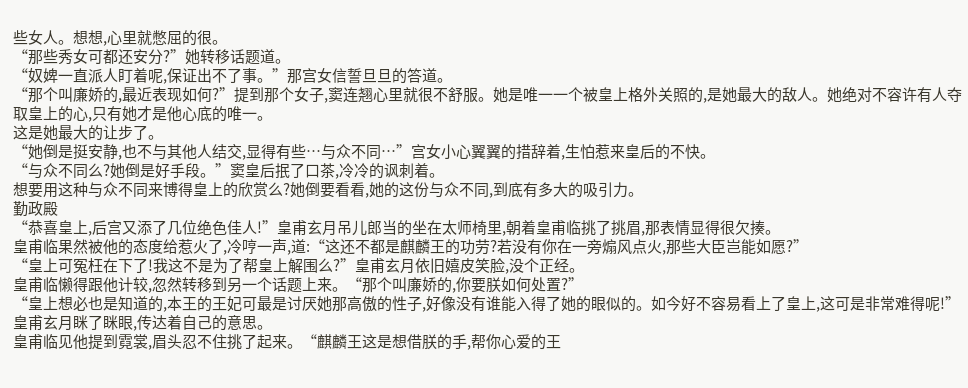些女人。想想,心里就憋屈的很。
“那些秀女可都还安分?”她转移话题道。
“奴婢一直派人盯着呢,保证出不了事。”那宫女信誓旦旦的答道。
“那个叫廉娇的,最近表现如何?”提到那个女子,窦连翘心里就很不舒服。她是唯一一个被皇上格外关照的,是她最大的敌人。她绝对不容许有人夺取皇上的心,只有她才是他心底的唯一。
这是她最大的让步了。
“她倒是挺安静,也不与其他人结交,显得有些…与众不同…”宫女小心翼翼的措辞着,生怕惹来皇后的不快。
“与众不同么?她倒是好手段。”窦皇后抿了口茶,冷冷的讽刺着。
想要用这种与众不同来博得皇上的欣赏么?她倒要看看,她的这份与众不同,到底有多大的吸引力。
勤政殿
“恭喜皇上,后宫又添了几位绝色佳人!”皇甫玄月吊儿郎当的坐在太师椅里,朝着皇甫临挑了挑眉,那表情显得很欠揍。
皇甫临果然被他的态度给惹火了,冷哼一声,道:“这还不都是麒麟王的功劳?若没有你在一旁煽风点火,那些大臣岂能如愿?”
“皇上可冤枉在下了!我这不是为了帮皇上解围么?”皇甫玄月依旧嬉皮笑脸,没个正经。
皇甫临懒得跟他计较,忽然转移到另一个话题上来。“那个叫廉娇的,你要朕如何处置?”
“皇上想必也是知道的,本王的王妃可最是讨厌她那高傲的性子,好像没有谁能入得了她的眼似的。如今好不容易看上了皇上,这可是非常难得呢!”皇甫玄月眯了眯眼,传达着自己的意思。
皇甫临见他提到霓裳,眉头忍不住挑了起来。“麒麟王这是想借朕的手,帮你心爱的王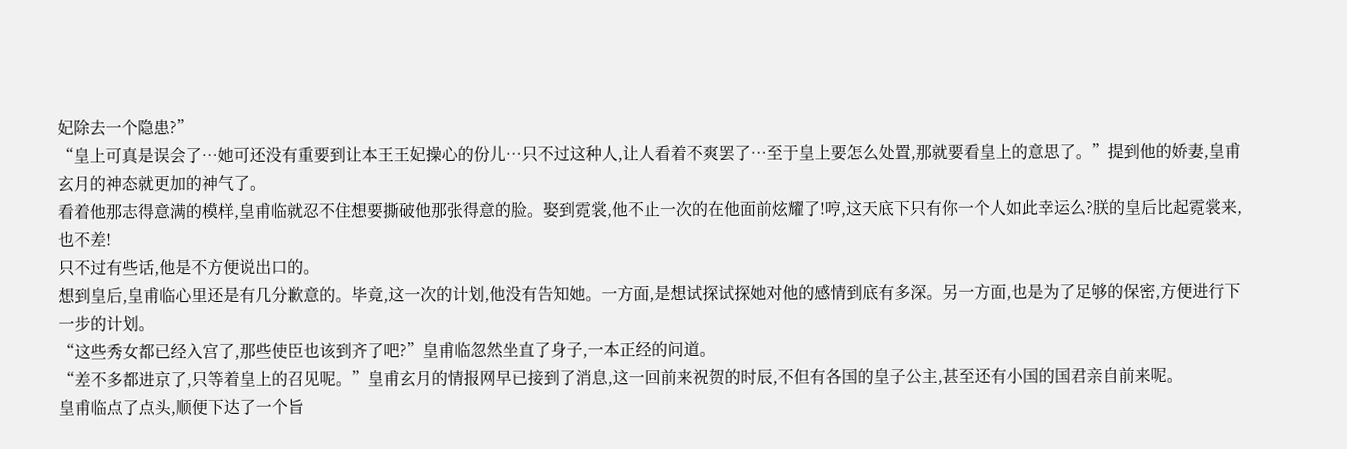妃除去一个隐患?”
“皇上可真是误会了…她可还没有重要到让本王王妃操心的份儿…只不过这种人,让人看着不爽罢了…至于皇上要怎么处置,那就要看皇上的意思了。”提到他的娇妻,皇甫玄月的神态就更加的神气了。
看着他那志得意满的模样,皇甫临就忍不住想要撕破他那张得意的脸。娶到霓裳,他不止一次的在他面前炫耀了!哼,这天底下只有你一个人如此幸运么?朕的皇后比起霓裳来,也不差!
只不过有些话,他是不方便说出口的。
想到皇后,皇甫临心里还是有几分歉意的。毕竟,这一次的计划,他没有告知她。一方面,是想试探试探她对他的感情到底有多深。另一方面,也是为了足够的保密,方便进行下一步的计划。
“这些秀女都已经入宫了,那些使臣也该到齐了吧?”皇甫临忽然坐直了身子,一本正经的问道。
“差不多都进京了,只等着皇上的召见呢。”皇甫玄月的情报网早已接到了消息,这一回前来祝贺的时辰,不但有各国的皇子公主,甚至还有小国的国君亲自前来呢。
皇甫临点了点头,顺便下达了一个旨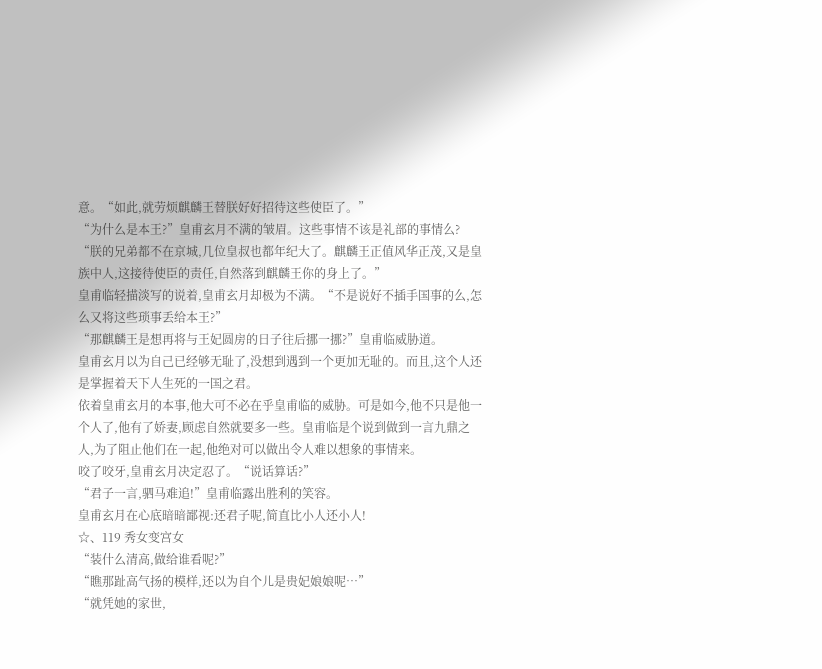意。“如此,就劳烦麒麟王替朕好好招待这些使臣了。”
“为什么是本王?”皇甫玄月不满的皱眉。这些事情不该是礼部的事情么?
“朕的兄弟都不在京城,几位皇叔也都年纪大了。麒麟王正值风华正茂,又是皇族中人,这接待使臣的责任,自然落到麒麟王你的身上了。”
皇甫临轻描淡写的说着,皇甫玄月却极为不满。“不是说好不插手国事的么,怎么又将这些琐事丢给本王?”
“那麒麟王是想再将与王妃圆房的日子往后挪一挪?”皇甫临威胁道。
皇甫玄月以为自己已经够无耻了,没想到遇到一个更加无耻的。而且,这个人还是掌握着天下人生死的一国之君。
依着皇甫玄月的本事,他大可不必在乎皇甫临的威胁。可是如今,他不只是他一个人了,他有了娇妻,顾虑自然就要多一些。皇甫临是个说到做到一言九鼎之人,为了阻止他们在一起,他绝对可以做出令人难以想象的事情来。
咬了咬牙,皇甫玄月决定忍了。“说话算话?”
“君子一言,驷马难追!”皇甫临露出胜利的笑容。
皇甫玄月在心底暗暗鄙视:还君子呢,简直比小人还小人!
☆、119 秀女变宫女
“装什么清高,做给谁看呢?”
“瞧那趾高气扬的模样,还以为自个儿是贵妃娘娘呢…”
“就凭她的家世,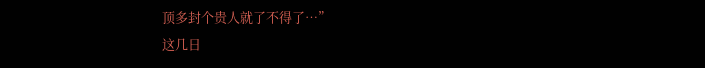顶多封个贵人就了不得了…”
这几日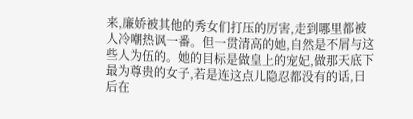来,廉娇被其他的秀女们打压的厉害,走到哪里都被人冷嘲热讽一番。但一贯清高的她,自然是不屑与这些人为伍的。她的目标是做皇上的宠妃,做那天底下最为尊贵的女子,若是连这点儿隐忍都没有的话,日后在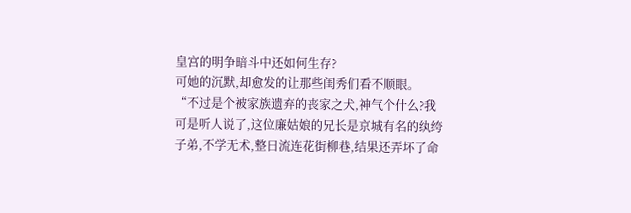皇宫的明争暗斗中还如何生存?
可她的沉默,却愈发的让那些闺秀们看不顺眼。
“不过是个被家族遗弃的丧家之犬,神气个什么?我可是听人说了,这位廉姑娘的兄长是京城有名的纨绔子弟,不学无术,整日流连花街柳巷,结果还弄坏了命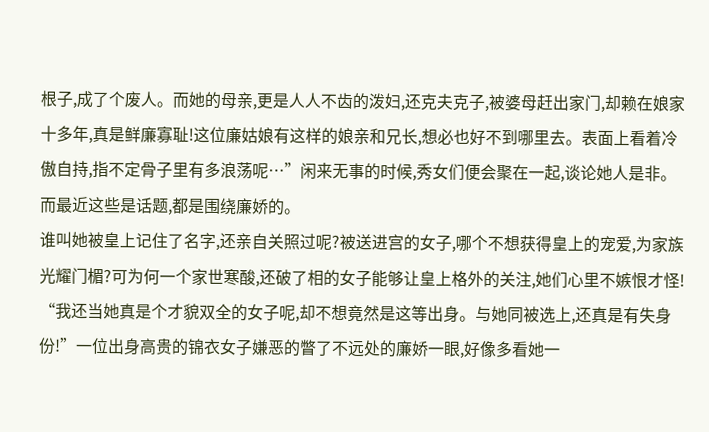根子,成了个废人。而她的母亲,更是人人不齿的泼妇,还克夫克子,被婆母赶出家门,却赖在娘家十多年,真是鲜廉寡耻!这位廉姑娘有这样的娘亲和兄长,想必也好不到哪里去。表面上看着冷傲自持,指不定骨子里有多浪荡呢…”闲来无事的时候,秀女们便会聚在一起,谈论她人是非。而最近这些是话题,都是围绕廉娇的。
谁叫她被皇上记住了名字,还亲自关照过呢?被送进宫的女子,哪个不想获得皇上的宠爱,为家族光耀门楣?可为何一个家世寒酸,还破了相的女子能够让皇上格外的关注,她们心里不嫉恨才怪!
“我还当她真是个才貌双全的女子呢,却不想竟然是这等出身。与她同被选上,还真是有失身份!”一位出身高贵的锦衣女子嫌恶的瞥了不远处的廉娇一眼,好像多看她一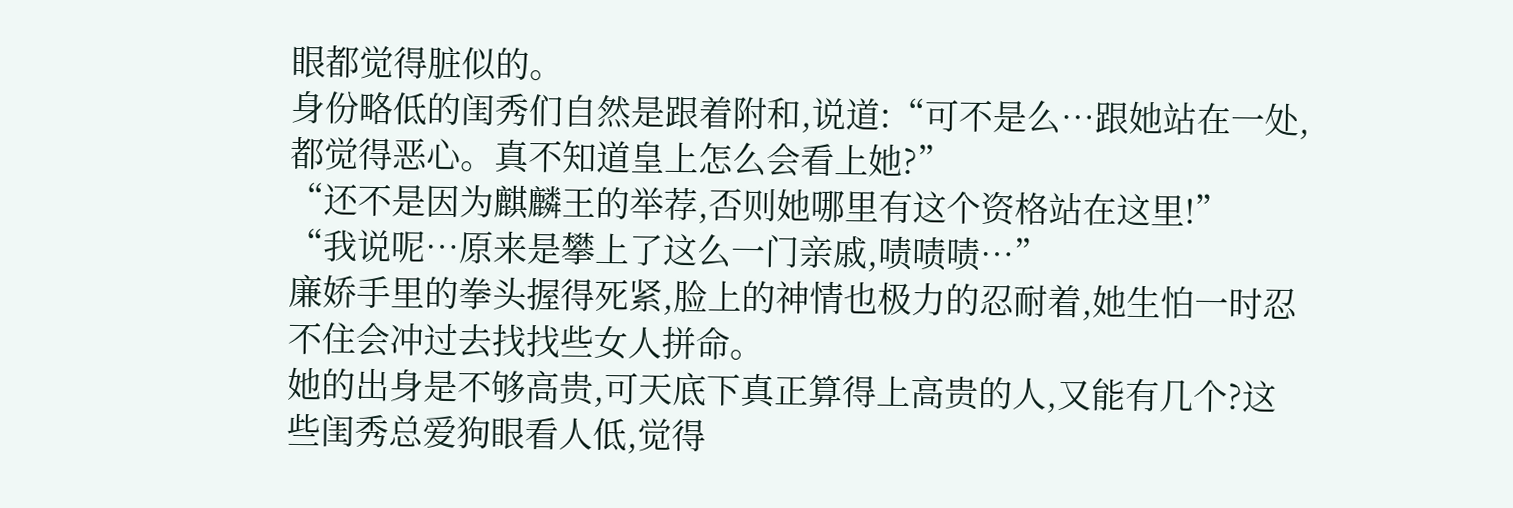眼都觉得脏似的。
身份略低的闺秀们自然是跟着附和,说道:“可不是么…跟她站在一处,都觉得恶心。真不知道皇上怎么会看上她?”
“还不是因为麒麟王的举荐,否则她哪里有这个资格站在这里!”
“我说呢…原来是攀上了这么一门亲戚,啧啧啧…”
廉娇手里的拳头握得死紧,脸上的神情也极力的忍耐着,她生怕一时忍不住会冲过去找找些女人拼命。
她的出身是不够高贵,可天底下真正算得上高贵的人,又能有几个?这些闺秀总爱狗眼看人低,觉得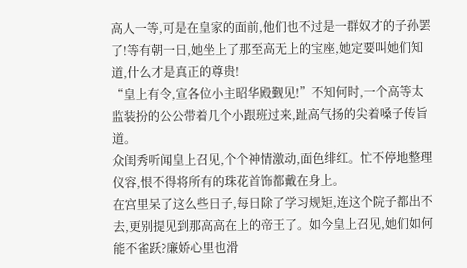高人一等,可是在皇家的面前,他们也不过是一群奴才的子孙罢了!等有朝一日,她坐上了那至高无上的宝座,她定要叫她们知道,什么才是真正的尊贵!
“皇上有令,宣各位小主昭华殿觐见!”不知何时,一个高等太监装扮的公公带着几个小跟班过来,趾高气扬的尖着嗓子传旨道。
众闺秀听闻皇上召见,个个神情激动,面色绯红。忙不停地整理仪容,恨不得将所有的珠花首饰都戴在身上。
在宫里呆了这么些日子,每日除了学习规矩,连这个院子都出不去,更别提见到那高高在上的帝王了。如今皇上召见,她们如何能不雀跃?廉娇心里也滑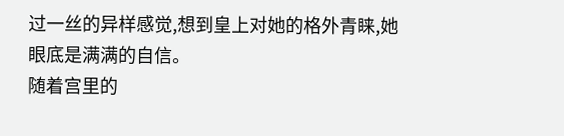过一丝的异样感觉,想到皇上对她的格外青睐,她眼底是满满的自信。
随着宫里的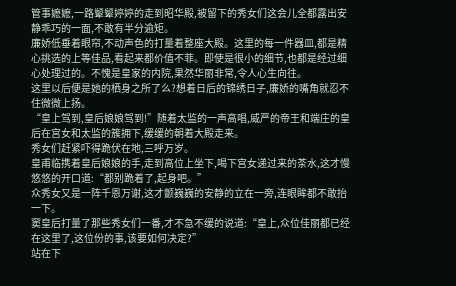管事嬷嬷,一路颦颦婷婷的走到昭华殿,被留下的秀女们这会儿全都露出安静乖巧的一面,不敢有半分逾矩。
廉娇低垂着眼帘,不动声色的打量着整座大殿。这里的每一件器皿,都是精心挑选的上等佳品,看起来都价值不菲。即使是很小的细节,也都是经过细心处理过的。不愧是皇家的内院,果然华丽非常,令人心生向往。
这里以后便是她的栖身之所了么?想着日后的锦绣日子,廉娇的嘴角就忍不住微微上扬。
“皇上驾到,皇后娘娘驾到!”随着太监的一声高唱,威严的帝王和端庄的皇后在宫女和太监的簇拥下,缓缓的朝着大殿走来。
秀女们赶紧吓得跪伏在地,三呼万岁。
皇甫临携着皇后娘娘的手,走到高位上坐下,喝下宫女递过来的茶水,这才慢悠悠的开口道:“都别跪着了,起身吧。”
众秀女又是一阵千恩万谢,这才颤巍巍的安静的立在一旁,连眼眸都不敢抬一下。
窦皇后打量了那些秀女们一番,才不急不缓的说道:“皇上,众位佳丽都已经在这里了,这位份的事,该要如何决定?”
站在下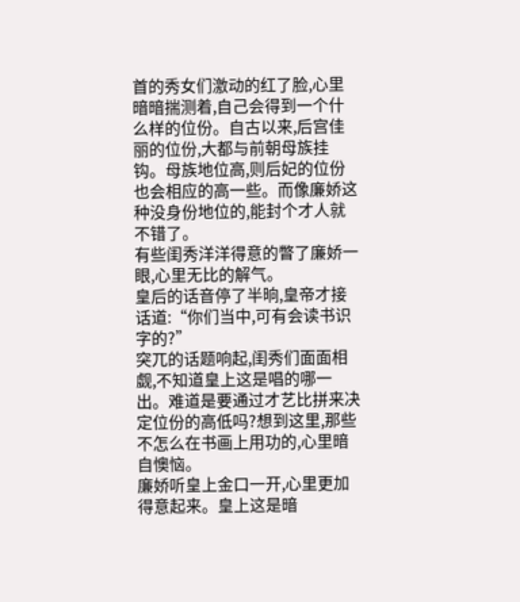首的秀女们激动的红了脸,心里暗暗揣测着,自己会得到一个什么样的位份。自古以来,后宫佳丽的位份,大都与前朝母族挂钩。母族地位高,则后妃的位份也会相应的高一些。而像廉娇这种没身份地位的,能封个才人就不错了。
有些闺秀洋洋得意的瞥了廉娇一眼,心里无比的解气。
皇后的话音停了半晌,皇帝才接话道:“你们当中,可有会读书识字的?”
突兀的话题响起,闺秀们面面相觑,不知道皇上这是唱的哪一出。难道是要通过才艺比拼来决定位份的高低吗?想到这里,那些不怎么在书画上用功的,心里暗自懊恼。
廉娇听皇上金口一开,心里更加得意起来。皇上这是暗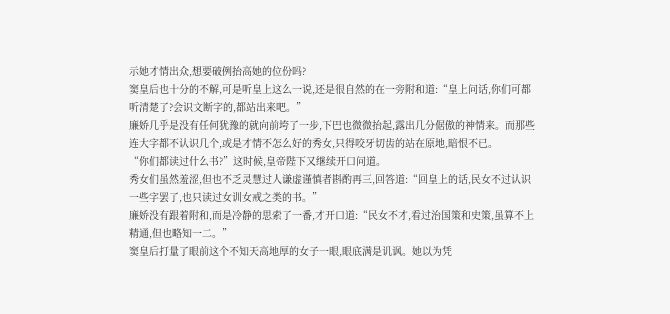示她才情出众,想要破例抬高她的位份吗?
窦皇后也十分的不解,可是听皇上这么一说,还是很自然的在一旁附和道:“皇上问话,你们可都听清楚了?会识文断字的,都站出来吧。”
廉娇几乎是没有任何犹豫的就向前垮了一步,下巴也微微抬起,露出几分倨傲的神情来。而那些连大字都不认识几个,或是才情不怎么好的秀女,只得咬牙切齿的站在原地,暗恨不已。
“你们都读过什么书?”这时候,皇帝陛下又继续开口问道。
秀女们虽然羞涩,但也不乏灵慧过人谦虚谨慎者斟酌再三,回答道:“回皇上的话,民女不过认识一些字罢了,也只读过女训女戒之类的书。”
廉娇没有跟着附和,而是冷静的思索了一番,才开口道:“民女不才,看过治国策和史策,虽算不上精通,但也略知一二。”
窦皇后打量了眼前这个不知天高地厚的女子一眼,眼底满是讥讽。她以为凭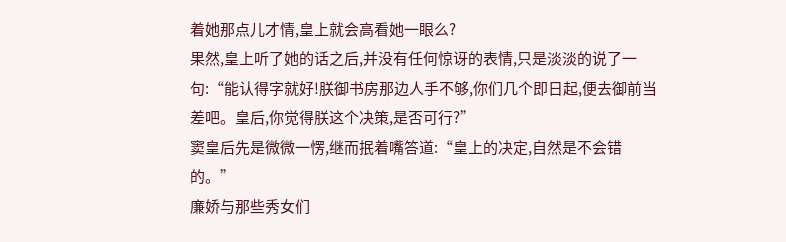着她那点儿才情,皇上就会高看她一眼么?
果然,皇上听了她的话之后,并没有任何惊讶的表情,只是淡淡的说了一句:“能认得字就好!朕御书房那边人手不够,你们几个即日起,便去御前当差吧。皇后,你觉得朕这个决策,是否可行?”
窦皇后先是微微一愣,继而抿着嘴答道:“皇上的决定,自然是不会错的。”
廉娇与那些秀女们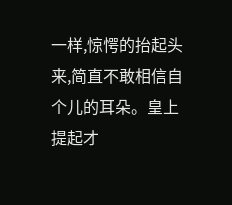一样,惊愕的抬起头来,简直不敢相信自个儿的耳朵。皇上提起才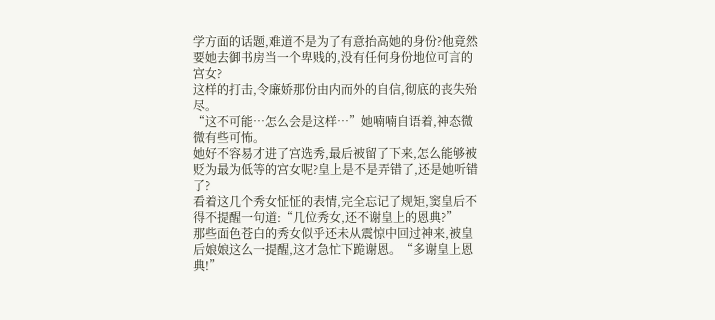学方面的话题,难道不是为了有意抬高她的身份?他竟然要她去御书房当一个卑贱的,没有任何身份地位可言的宫女?
这样的打击,令廉娇那份由内而外的自信,彻底的丧失殆尽。
“这不可能…怎么会是这样…”她喃喃自语着,神态微微有些可怖。
她好不容易才进了宫选秀,最后被留了下来,怎么能够被贬为最为低等的宫女呢?皇上是不是弄错了,还是她听错了?
看着这几个秀女怔怔的表情,完全忘记了规矩,窦皇后不得不提醒一句道:“几位秀女,还不谢皇上的恩典?”
那些面色苍白的秀女似乎还未从震惊中回过神来,被皇后娘娘这么一提醒,这才急忙下跪谢恩。“多谢皇上恩典!”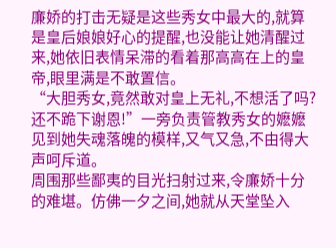廉娇的打击无疑是这些秀女中最大的,就算是皇后娘娘好心的提醒,也没能让她清醒过来,她依旧表情呆滞的看着那高高在上的皇帝,眼里满是不敢置信。
“大胆秀女,竟然敢对皇上无礼,不想活了吗?还不跪下谢恩!”一旁负责管教秀女的嬷嬷见到她失魂落魄的模样,又气又急,不由得大声呵斥道。
周围那些鄙夷的目光扫射过来,令廉娇十分的难堪。仿佛一夕之间,她就从天堂坠入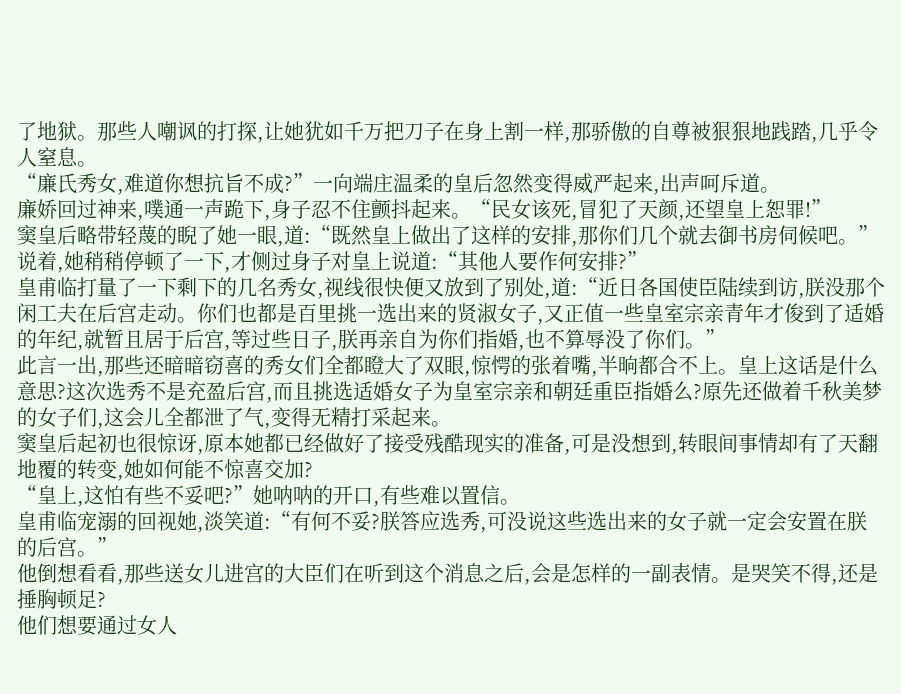了地狱。那些人嘲讽的打探,让她犹如千万把刀子在身上割一样,那骄傲的自尊被狠狠地践踏,几乎令人窒息。
“廉氏秀女,难道你想抗旨不成?”一向端庄温柔的皇后忽然变得威严起来,出声呵斥道。
廉娇回过神来,噗通一声跪下,身子忍不住颤抖起来。“民女该死,冒犯了天颜,还望皇上恕罪!”
窦皇后略带轻蔑的睨了她一眼,道:“既然皇上做出了这样的安排,那你们几个就去御书房伺候吧。”
说着,她稍稍停顿了一下,才侧过身子对皇上说道:“其他人要作何安排?”
皇甫临打量了一下剩下的几名秀女,视线很快便又放到了别处,道:“近日各国使臣陆续到访,朕没那个闲工夫在后宫走动。你们也都是百里挑一选出来的贤淑女子,又正值一些皇室宗亲青年才俊到了适婚的年纪,就暂且居于后宫,等过些日子,朕再亲自为你们指婚,也不算辱没了你们。”
此言一出,那些还暗暗窃喜的秀女们全都瞪大了双眼,惊愕的张着嘴,半晌都合不上。皇上这话是什么意思?这次选秀不是充盈后宫,而且挑选适婚女子为皇室宗亲和朝廷重臣指婚么?原先还做着千秋美梦的女子们,这会儿全都泄了气,变得无精打采起来。
窦皇后起初也很惊讶,原本她都已经做好了接受残酷现实的准备,可是没想到,转眼间事情却有了天翻地覆的转变,她如何能不惊喜交加?
“皇上,这怕有些不妥吧?”她呐呐的开口,有些难以置信。
皇甫临宠溺的回视她,淡笑道:“有何不妥?朕答应选秀,可没说这些选出来的女子就一定会安置在朕的后宫。”
他倒想看看,那些送女儿进宫的大臣们在听到这个消息之后,会是怎样的一副表情。是哭笑不得,还是捶胸顿足?
他们想要通过女人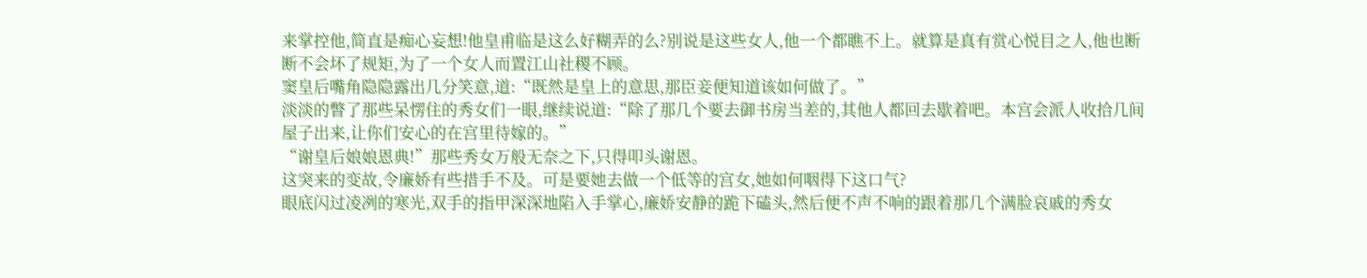来掌控他,简直是痴心妄想!他皇甫临是这么好糊弄的么?别说是这些女人,他一个都瞧不上。就算是真有赏心悦目之人,他也断断不会坏了规矩,为了一个女人而置江山社稷不顾。
窦皇后嘴角隐隐露出几分笑意,道:“既然是皇上的意思,那臣妾便知道该如何做了。”
淡淡的瞥了那些呆愣住的秀女们一眼,继续说道:“除了那几个要去御书房当差的,其他人都回去歇着吧。本宫会派人收拾几间屋子出来,让你们安心的在宫里待嫁的。”
“谢皇后娘娘恩典!”那些秀女万般无奈之下,只得叩头谢恩。
这突来的变故,令廉娇有些措手不及。可是要她去做一个低等的宫女,她如何咽得下这口气?
眼底闪过凌冽的寒光,双手的指甲深深地陷入手掌心,廉娇安静的跪下磕头,然后便不声不响的跟着那几个满脸哀戚的秀女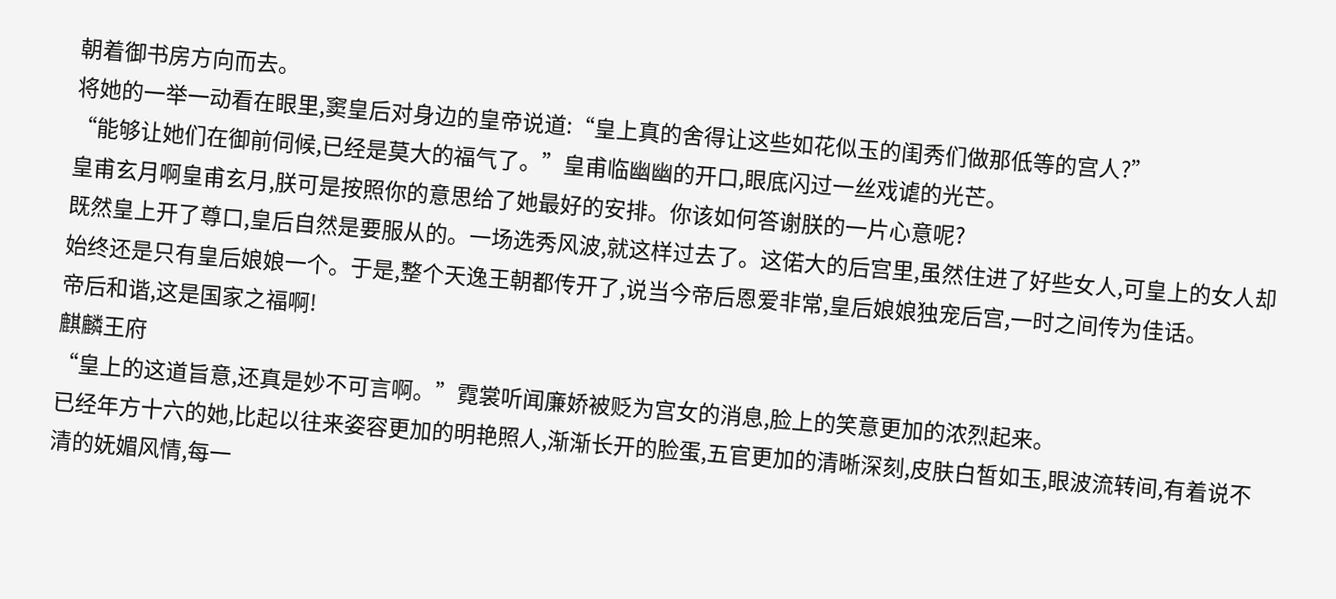朝着御书房方向而去。
将她的一举一动看在眼里,窦皇后对身边的皇帝说道:“皇上真的舍得让这些如花似玉的闺秀们做那低等的宫人?”
“能够让她们在御前伺候,已经是莫大的福气了。”皇甫临幽幽的开口,眼底闪过一丝戏谑的光芒。
皇甫玄月啊皇甫玄月,朕可是按照你的意思给了她最好的安排。你该如何答谢朕的一片心意呢?
既然皇上开了尊口,皇后自然是要服从的。一场选秀风波,就这样过去了。这偌大的后宫里,虽然住进了好些女人,可皇上的女人却始终还是只有皇后娘娘一个。于是,整个天逸王朝都传开了,说当今帝后恩爱非常,皇后娘娘独宠后宫,一时之间传为佳话。
帝后和谐,这是国家之福啊!
麒麟王府
“皇上的这道旨意,还真是妙不可言啊。”霓裳听闻廉娇被贬为宫女的消息,脸上的笑意更加的浓烈起来。
已经年方十六的她,比起以往来姿容更加的明艳照人,渐渐长开的脸蛋,五官更加的清晰深刻,皮肤白皙如玉,眼波流转间,有着说不清的妩媚风情,每一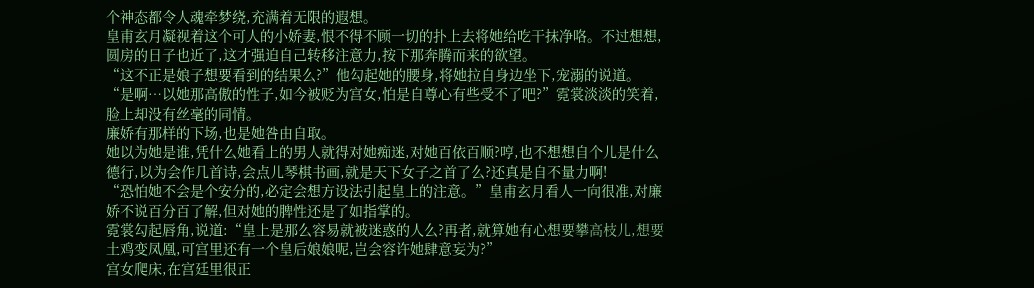个神态都令人魂牵梦绕,充满着无限的遐想。
皇甫玄月凝视着这个可人的小娇妻,恨不得不顾一切的扑上去将她给吃干抹净咯。不过想想,圆房的日子也近了,这才强迫自己转移注意力,按下那奔腾而来的欲望。
“这不正是娘子想要看到的结果么?”他勾起她的腰身,将她拉自身边坐下,宠溺的说道。
“是啊…以她那高傲的性子,如今被贬为宫女,怕是自尊心有些受不了吧?”霓裳淡淡的笑着,脸上却没有丝毫的同情。
廉娇有那样的下场,也是她咎由自取。
她以为她是谁,凭什么她看上的男人就得对她痴迷,对她百依百顺?哼,也不想想自个儿是什么德行,以为会作几首诗,会点儿琴棋书画,就是天下女子之首了么?还真是自不量力啊!
“恐怕她不会是个安分的,必定会想方设法引起皇上的注意。”皇甫玄月看人一向很准,对廉娇不说百分百了解,但对她的脾性还是了如指掌的。
霓裳勾起唇角,说道:“皇上是那么容易就被迷惑的人么?再者,就算她有心想要攀高枝儿,想要土鸡变凤凰,可宫里还有一个皇后娘娘呢,岂会容许她肆意妄为?”
宫女爬床,在宫廷里很正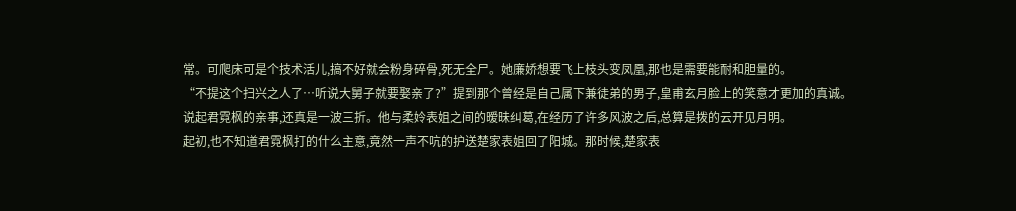常。可爬床可是个技术活儿,搞不好就会粉身碎骨,死无全尸。她廉娇想要飞上枝头变凤凰,那也是需要能耐和胆量的。
“不提这个扫兴之人了…听说大舅子就要娶亲了?”提到那个曾经是自己属下兼徒弟的男子,皇甫玄月脸上的笑意才更加的真诚。
说起君霓枫的亲事,还真是一波三折。他与柔姈表姐之间的暧昧纠葛,在经历了许多风波之后,总算是拨的云开见月明。
起初,也不知道君霓枫打的什么主意,竟然一声不吭的护送楚家表姐回了阳城。那时候,楚家表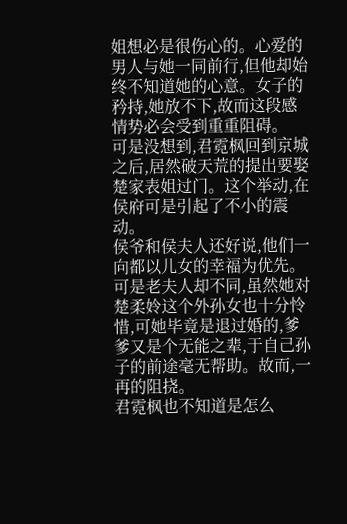姐想必是很伤心的。心爱的男人与她一同前行,但他却始终不知道她的心意。女子的矜持,她放不下,故而这段感情势必会受到重重阻碍。
可是没想到,君霓枫回到京城之后,居然破天荒的提出要娶楚家表姐过门。这个举动,在侯府可是引起了不小的震动。
侯爷和侯夫人还好说,他们一向都以儿女的幸福为优先。可是老夫人却不同,虽然她对楚柔姈这个外孙女也十分怜惜,可她毕竟是退过婚的,爹爹又是个无能之辈,于自己孙子的前途毫无帮助。故而,一再的阻挠。
君霓枫也不知道是怎么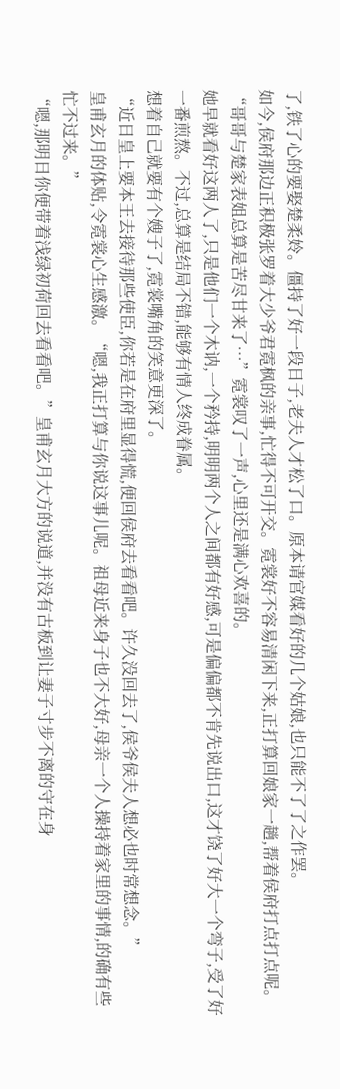了,铁了心的要娶楚柔姈。僵持了好一段日子,老夫人才松了口。原本请官媒看好的几个姑娘,也只能不了了之作罢。
如今,侯府那边正积极张罗着大少爷君霓枫的亲事,忙得不可开交。霓裳好不容易清闲下来,正打算回娘家一趟,帮着侯府打点打点呢。
“哥哥与楚家表姐总算是苦尽甘来了…”霓裳叹了一声,心里还是满心欢喜的。
她早就看好这两人了,只是他们一个木讷,一个矜持,明明两个人之间都有好感,可是偏偏都不肯先说出口,这才饶了好大一个弯子,受了好一番煎熬。不过,总算是结局不错,能够有情人终成眷属。
想着自己就要有个嫂子了,霓裳嘴角的笑意更深了。
“近日皇上要本王去接待那些使臣,你若是在府里显得慌,便回侯府去看看吧。许久没回去了,侯爷侯夫人想必也时常想念。”
皇甫玄月的体贴,令霓裳心生感激。“嗯,我正打算与你说这事儿呢。祖母近来身子也不大好,母亲一个人操持着家里的事情,的确有些忙不过来。”
“嗯,那明日你便带着浅绿初荷回去看看吧。”皇甫玄月大方的说道,并没有古板到让妻子寸步不离的守在身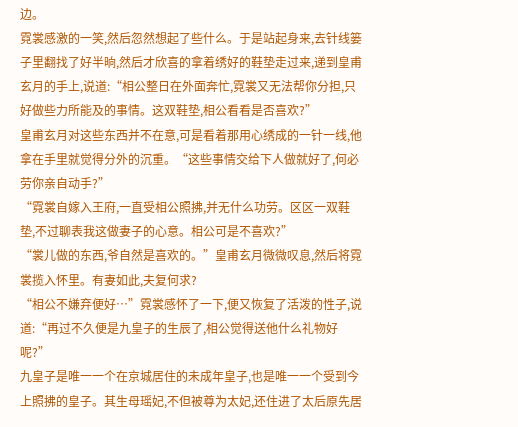边。
霓裳感激的一笑,然后忽然想起了些什么。于是站起身来,去针线篓子里翻找了好半晌,然后才欣喜的拿着绣好的鞋垫走过来,递到皇甫玄月的手上,说道:“相公整日在外面奔忙,霓裳又无法帮你分担,只好做些力所能及的事情。这双鞋垫,相公看看是否喜欢?”
皇甫玄月对这些东西并不在意,可是看着那用心绣成的一针一线,他拿在手里就觉得分外的沉重。“这些事情交给下人做就好了,何必劳你亲自动手?”
“霓裳自嫁入王府,一直受相公照拂,并无什么功劳。区区一双鞋垫,不过聊表我这做妻子的心意。相公可是不喜欢?”
“裳儿做的东西,爷自然是喜欢的。”皇甫玄月微微叹息,然后将霓裳揽入怀里。有妻如此,夫复何求?
“相公不嫌弃便好…”霓裳感怀了一下,便又恢复了活泼的性子,说道:“再过不久便是九皇子的生辰了,相公觉得送他什么礼物好呢?”
九皇子是唯一一个在京城居住的未成年皇子,也是唯一一个受到今上照拂的皇子。其生母瑶妃,不但被尊为太妃,还住进了太后原先居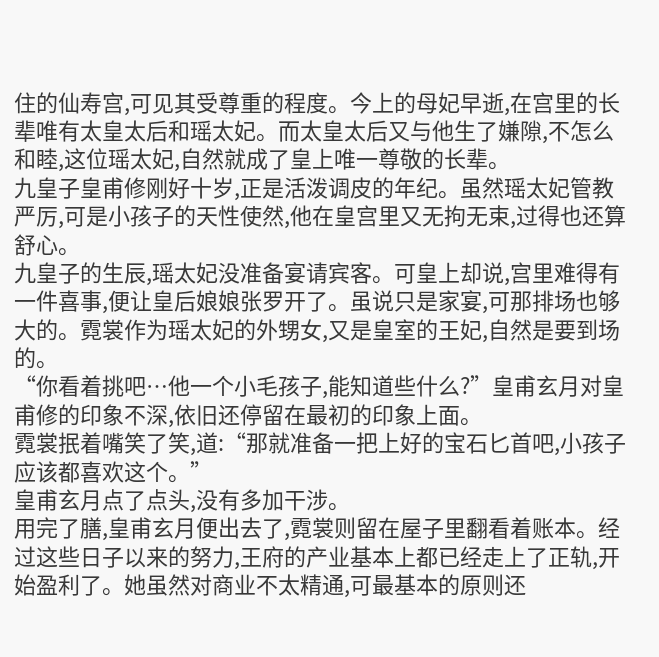住的仙寿宫,可见其受尊重的程度。今上的母妃早逝,在宫里的长辈唯有太皇太后和瑶太妃。而太皇太后又与他生了嫌隙,不怎么和睦,这位瑶太妃,自然就成了皇上唯一尊敬的长辈。
九皇子皇甫修刚好十岁,正是活泼调皮的年纪。虽然瑶太妃管教严厉,可是小孩子的天性使然,他在皇宫里又无拘无束,过得也还算舒心。
九皇子的生辰,瑶太妃没准备宴请宾客。可皇上却说,宫里难得有一件喜事,便让皇后娘娘张罗开了。虽说只是家宴,可那排场也够大的。霓裳作为瑶太妃的外甥女,又是皇室的王妃,自然是要到场的。
“你看着挑吧…他一个小毛孩子,能知道些什么?”皇甫玄月对皇甫修的印象不深,依旧还停留在最初的印象上面。
霓裳抿着嘴笑了笑,道:“那就准备一把上好的宝石匕首吧,小孩子应该都喜欢这个。”
皇甫玄月点了点头,没有多加干涉。
用完了膳,皇甫玄月便出去了,霓裳则留在屋子里翻看着账本。经过这些日子以来的努力,王府的产业基本上都已经走上了正轨,开始盈利了。她虽然对商业不太精通,可最基本的原则还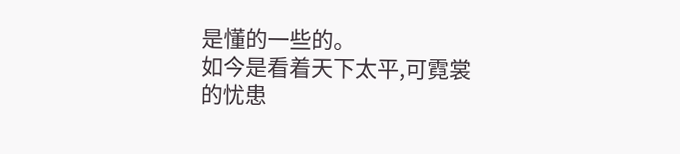是懂的一些的。
如今是看着天下太平,可霓裳的忧患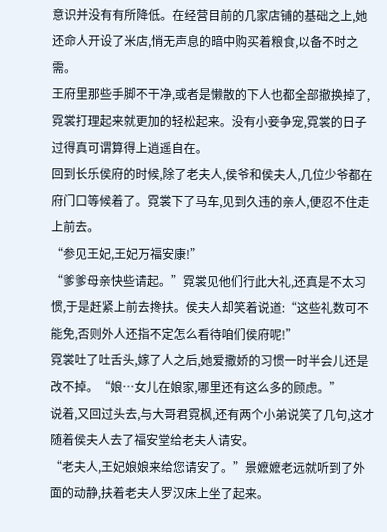意识并没有有所降低。在经营目前的几家店铺的基础之上,她还命人开设了米店,悄无声息的暗中购买着粮食,以备不时之需。
王府里那些手脚不干净,或者是懒散的下人也都全部撤换掉了,霓裳打理起来就更加的轻松起来。没有小妾争宠,霓裳的日子过得真可谓算得上逍遥自在。
回到长乐侯府的时候,除了老夫人,侯爷和侯夫人,几位少爷都在府门口等候着了。霓裳下了马车,见到久违的亲人,便忍不住走上前去。
“参见王妃,王妃万福安康!”
“爹爹母亲快些请起。”霓裳见他们行此大礼,还真是不太习惯,于是赶紧上前去搀扶。侯夫人却笑着说道:“这些礼数可不能免,否则外人还指不定怎么看待咱们侯府呢!”
霓裳吐了吐舌头,嫁了人之后,她爱撒娇的习惯一时半会儿还是改不掉。“娘…女儿在娘家,哪里还有这么多的顾虑。”
说着,又回过头去,与大哥君霓枫,还有两个小弟说笑了几句,这才随着侯夫人去了福安堂给老夫人请安。
“老夫人,王妃娘娘来给您请安了。”景嬷嬷老远就听到了外面的动静,扶着老夫人罗汉床上坐了起来。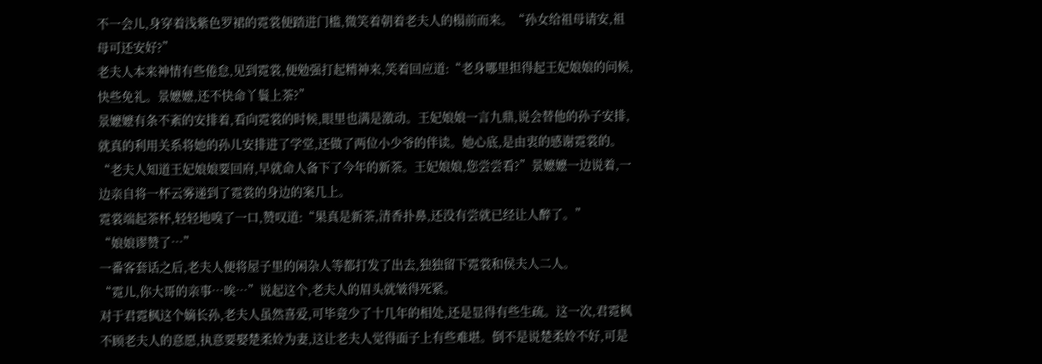不一会儿,身穿着浅紫色罗裙的霓裳便踏进门槛,微笑着朝着老夫人的榻前而来。“孙女给祖母请安,祖母可还安好?”
老夫人本来神情有些倦怠,见到霓裳,便勉强打起精神来,笑着回应道:“老身哪里担得起王妃娘娘的问候,快些免礼。景嬷嬷,还不快命丫鬟上茶?”
景嬷嬷有条不紊的安排着,看向霓裳的时候,眼里也满是激动。王妃娘娘一言九鼎,说会替他的孙子安排,就真的利用关系将她的孙儿安排进了学堂,还做了两位小少爷的伴读。她心底,是由衷的感谢霓裳的。
“老夫人知道王妃娘娘要回府,早就命人备下了今年的新茶。王妃娘娘,您尝尝看?”景嬷嬷一边说着,一边亲自将一杯云雾递到了霓裳的身边的案几上。
霓裳端起茶杯,轻轻地嗅了一口,赞叹道:“果真是新茶,清香扑鼻,还没有尝就已经让人醉了。”
“娘娘谬赞了…”
一番客套话之后,老夫人便将屋子里的闲杂人等都打发了出去,独独留下霓裳和侯夫人二人。
“霓儿,你大哥的亲事…唉…”说起这个,老夫人的眉头就皱得死紧。
对于君霓枫这个嫡长孙,老夫人虽然喜爱,可毕竟少了十几年的相处,还是显得有些生疏。这一次,君霓枫不顾老夫人的意愿,执意要娶楚柔姈为妻,这让老夫人觉得面子上有些难堪。倒不是说楚柔姈不好,可是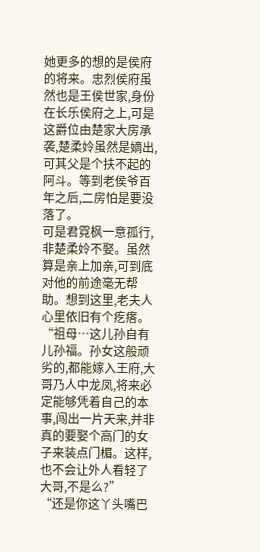她更多的想的是侯府的将来。忠烈侯府虽然也是王侯世家,身份在长乐侯府之上,可是这爵位由楚家大房承袭,楚柔姈虽然是嫡出,可其父是个扶不起的阿斗。等到老侯爷百年之后,二房怕是要没落了。
可是君霓枫一意孤行,非楚柔姈不娶。虽然算是亲上加亲,可到底对他的前途毫无帮助。想到这里,老夫人心里依旧有个疙瘩。
“祖母…这儿孙自有儿孙福。孙女这般顽劣的,都能嫁入王府,大哥乃人中龙凤,将来必定能够凭着自己的本事,闯出一片天来,并非真的要娶个高门的女子来装点门楣。这样,也不会让外人看轻了大哥,不是么?”
“还是你这丫头嘴巴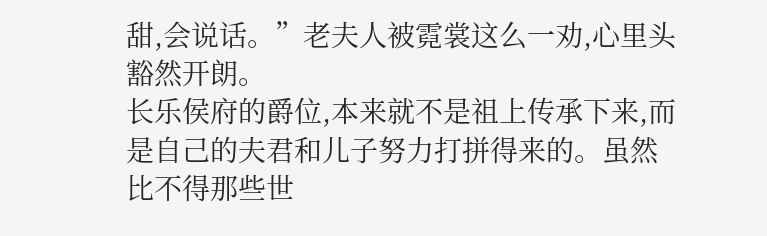甜,会说话。”老夫人被霓裳这么一劝,心里头豁然开朗。
长乐侯府的爵位,本来就不是祖上传承下来,而是自己的夫君和儿子努力打拼得来的。虽然比不得那些世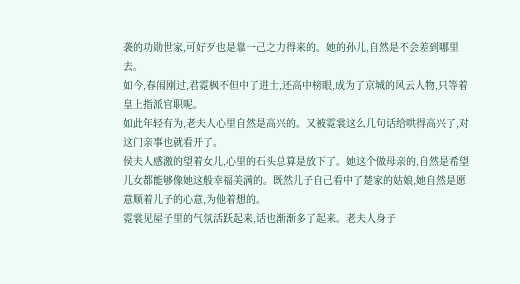袭的功勋世家,可好歹也是靠一己之力得来的。她的孙儿,自然是不会差到哪里去。
如今,春闱刚过,君霓枫不但中了进士,还高中榜眼,成为了京城的风云人物,只等着皇上指派官职呢。
如此年轻有为,老夫人心里自然是高兴的。又被霓裳这么几句话给哄得高兴了,对这门亲事也就看开了。
侯夫人感激的望着女儿,心里的石头总算是放下了。她这个做母亲的,自然是希望儿女都能够像她这般幸福美满的。既然儿子自己看中了楚家的姑娘,她自然是愿意顺着儿子的心意,为他着想的。
霓裳见屋子里的气氛活跃起来,话也渐渐多了起来。老夫人身子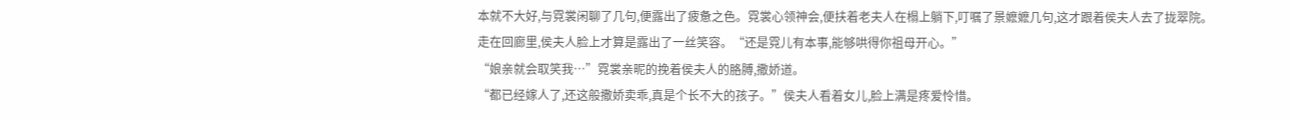本就不大好,与霓裳闲聊了几句,便露出了疲惫之色。霓裳心领神会,便扶着老夫人在榻上躺下,叮嘱了景嬷嬷几句,这才跟着侯夫人去了拢翠院。
走在回廊里,侯夫人脸上才算是露出了一丝笑容。“还是霓儿有本事,能够哄得你祖母开心。”
“娘亲就会取笑我…”霓裳亲昵的挽着侯夫人的胳膊,撒娇道。
“都已经嫁人了,还这般撒娇卖乖,真是个长不大的孩子。”侯夫人看着女儿,脸上满是疼爱怜惜。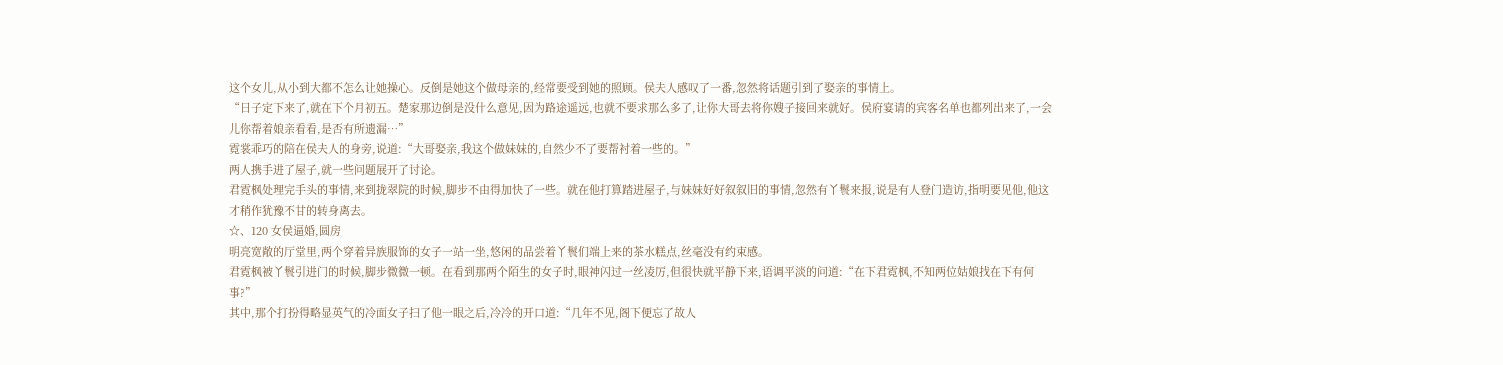这个女儿,从小到大都不怎么让她操心。反倒是她这个做母亲的,经常要受到她的照顾。侯夫人感叹了一番,忽然将话题引到了娶亲的事情上。
“日子定下来了,就在下个月初五。楚家那边倒是没什么意见,因为路途遥远,也就不要求那么多了,让你大哥去将你嫂子接回来就好。侯府宴请的宾客名单也都列出来了,一会儿你帮着娘亲看看,是否有所遗漏…”
霓裳乖巧的陪在侯夫人的身旁,说道:“大哥娶亲,我这个做妹妹的,自然少不了要帮衬着一些的。”
两人携手进了屋子,就一些问题展开了讨论。
君霓枫处理完手头的事情,来到拢翠院的时候,脚步不由得加快了一些。就在他打算踏进屋子,与妹妹好好叙叙旧的事情,忽然有丫鬟来报,说是有人登门造访,指明要见他,他这才稍作犹豫不甘的转身离去。
☆、120 女侯逼婚,圆房
明亮宽敞的厅堂里,两个穿着异族服饰的女子一站一坐,悠闲的品尝着丫鬟们端上来的茶水糕点,丝毫没有约束感。
君霓枫被丫鬟引进门的时候,脚步微微一顿。在看到那两个陌生的女子时,眼神闪过一丝凌厉,但很快就平静下来,语调平淡的问道:“在下君霓枫,不知两位姑娘找在下有何事?”
其中,那个打扮得略显英气的冷面女子扫了他一眼之后,冷冷的开口道:“几年不见,阁下便忘了故人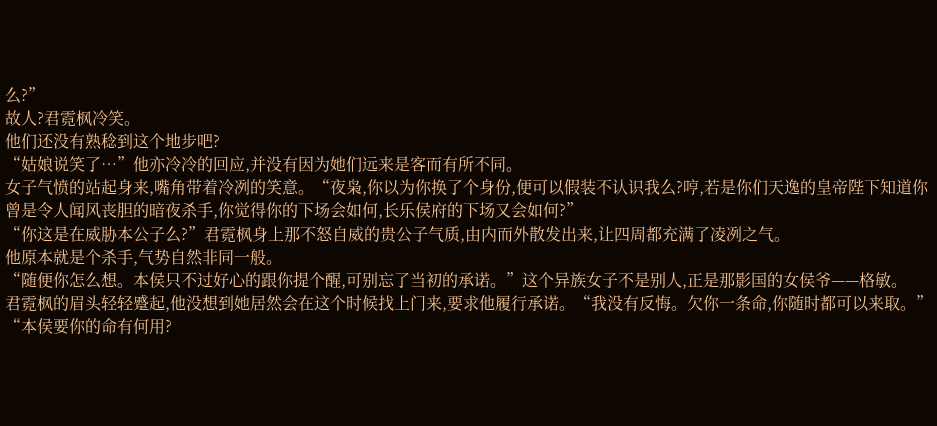么?”
故人?君霓枫冷笑。
他们还没有熟稔到这个地步吧?
“姑娘说笑了…”他亦冷冷的回应,并没有因为她们远来是客而有所不同。
女子气愤的站起身来,嘴角带着冷冽的笑意。“夜枭,你以为你换了个身份,便可以假装不认识我么?哼,若是你们天逸的皇帝陛下知道你曾是令人闻风丧胆的暗夜杀手,你觉得你的下场会如何,长乐侯府的下场又会如何?”
“你这是在威胁本公子么?”君霓枫身上那不怒自威的贵公子气质,由内而外散发出来,让四周都充满了凌冽之气。
他原本就是个杀手,气势自然非同一般。
“随便你怎么想。本侯只不过好心的跟你提个醒,可别忘了当初的承诺。”这个异族女子不是别人,正是那影国的女侯爷——格敏。
君霓枫的眉头轻轻蹙起,他没想到她居然会在这个时候找上门来,要求他履行承诺。“我没有反悔。欠你一条命,你随时都可以来取。”
“本侯要你的命有何用?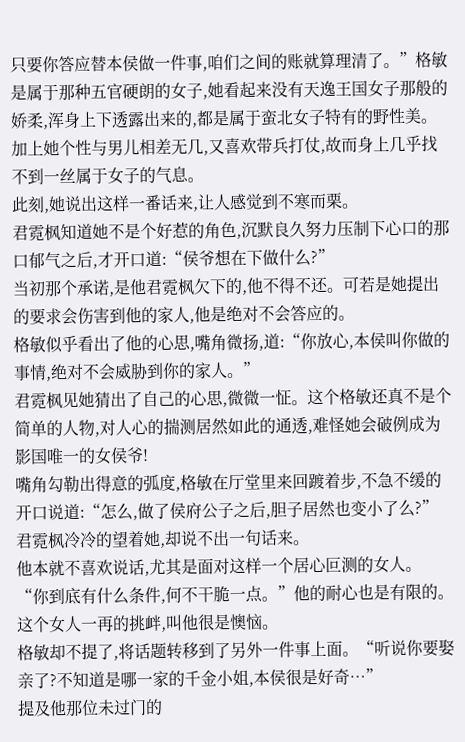只要你答应替本侯做一件事,咱们之间的账就算理清了。”格敏是属于那种五官硬朗的女子,她看起来没有天逸王国女子那般的娇柔,浑身上下透露出来的,都是属于蛮北女子特有的野性美。加上她个性与男儿相差无几,又喜欢带兵打仗,故而身上几乎找不到一丝属于女子的气息。
此刻,她说出这样一番话来,让人感觉到不寒而栗。
君霓枫知道她不是个好惹的角色,沉默良久努力压制下心口的那口郁气之后,才开口道:“侯爷想在下做什么?”
当初那个承诺,是他君霓枫欠下的,他不得不还。可若是她提出的要求会伤害到他的家人,他是绝对不会答应的。
格敏似乎看出了他的心思,嘴角微扬,道:“你放心,本侯叫你做的事情,绝对不会威胁到你的家人。”
君霓枫见她猜出了自己的心思,微微一怔。这个格敏还真不是个简单的人物,对人心的揣测居然如此的通透,难怪她会破例成为影国唯一的女侯爷!
嘴角勾勒出得意的弧度,格敏在厅堂里来回踱着步,不急不缓的开口说道:“怎么,做了侯府公子之后,胆子居然也变小了么?”
君霓枫冷冷的望着她,却说不出一句话来。
他本就不喜欢说话,尤其是面对这样一个居心叵测的女人。
“你到底有什么条件,何不干脆一点。”他的耐心也是有限的。这个女人一再的挑衅,叫他很是懊恼。
格敏却不提了,将话题转移到了另外一件事上面。“听说你要娶亲了?不知道是哪一家的千金小姐,本侯很是好奇…”
提及他那位未过门的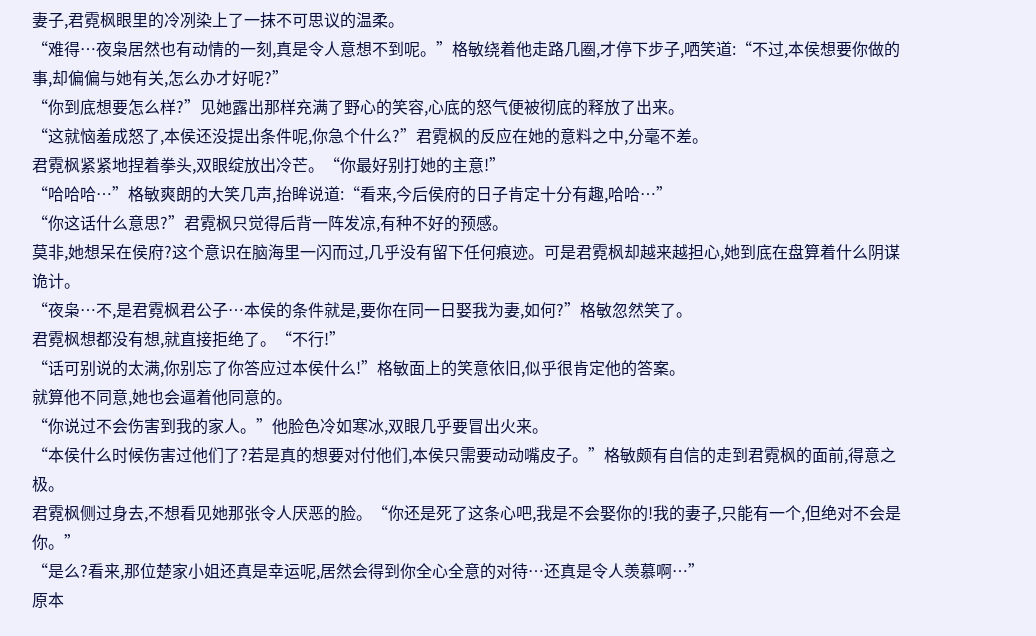妻子,君霓枫眼里的冷冽染上了一抹不可思议的温柔。
“难得…夜枭居然也有动情的一刻,真是令人意想不到呢。”格敏绕着他走路几圈,才停下步子,哂笑道:“不过,本侯想要你做的事,却偏偏与她有关,怎么办才好呢?”
“你到底想要怎么样?”见她露出那样充满了野心的笑容,心底的怒气便被彻底的释放了出来。
“这就恼羞成怒了,本侯还没提出条件呢,你急个什么?”君霓枫的反应在她的意料之中,分毫不差。
君霓枫紧紧地捏着拳头,双眼绽放出冷芒。“你最好别打她的主意!”
“哈哈哈…”格敏爽朗的大笑几声,抬眸说道:“看来,今后侯府的日子肯定十分有趣,哈哈…”
“你这话什么意思?”君霓枫只觉得后背一阵发凉,有种不好的预感。
莫非,她想呆在侯府?这个意识在脑海里一闪而过,几乎没有留下任何痕迹。可是君霓枫却越来越担心,她到底在盘算着什么阴谋诡计。
“夜枭…不,是君霓枫君公子…本侯的条件就是,要你在同一日娶我为妻,如何?”格敏忽然笑了。
君霓枫想都没有想,就直接拒绝了。“不行!”
“话可别说的太满,你别忘了你答应过本侯什么!”格敏面上的笑意依旧,似乎很肯定他的答案。
就算他不同意,她也会逼着他同意的。
“你说过不会伤害到我的家人。”他脸色冷如寒冰,双眼几乎要冒出火来。
“本侯什么时候伤害过他们了?若是真的想要对付他们,本侯只需要动动嘴皮子。”格敏颇有自信的走到君霓枫的面前,得意之极。
君霓枫侧过身去,不想看见她那张令人厌恶的脸。“你还是死了这条心吧,我是不会娶你的!我的妻子,只能有一个,但绝对不会是你。”
“是么?看来,那位楚家小姐还真是幸运呢,居然会得到你全心全意的对待…还真是令人羡慕啊…”
原本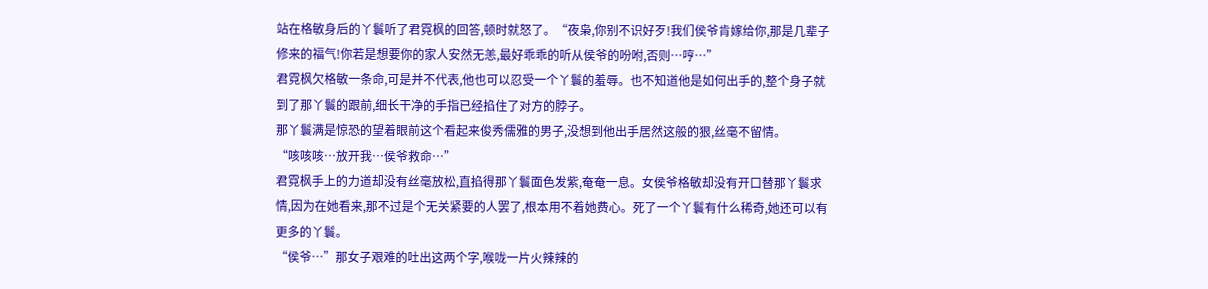站在格敏身后的丫鬟听了君霓枫的回答,顿时就怒了。“夜枭,你别不识好歹!我们侯爷肯嫁给你,那是几辈子修来的福气!你若是想要你的家人安然无恙,最好乖乖的听从侯爷的吩咐,否则…哼…”
君霓枫欠格敏一条命,可是并不代表,他也可以忍受一个丫鬟的羞辱。也不知道他是如何出手的,整个身子就到了那丫鬟的跟前,细长干净的手指已经掐住了对方的脖子。
那丫鬟满是惊恐的望着眼前这个看起来俊秀儒雅的男子,没想到他出手居然这般的狠,丝毫不留情。
“咳咳咳…放开我…侯爷救命…”
君霓枫手上的力道却没有丝毫放松,直掐得那丫鬟面色发紫,奄奄一息。女侯爷格敏却没有开口替那丫鬟求情,因为在她看来,那不过是个无关紧要的人罢了,根本用不着她费心。死了一个丫鬟有什么稀奇,她还可以有更多的丫鬟。
“侯爷…”那女子艰难的吐出这两个字,喉咙一片火辣辣的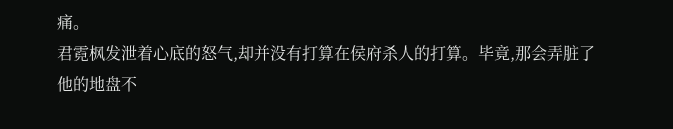痛。
君霓枫发泄着心底的怒气,却并没有打算在侯府杀人的打算。毕竟,那会弄脏了他的地盘不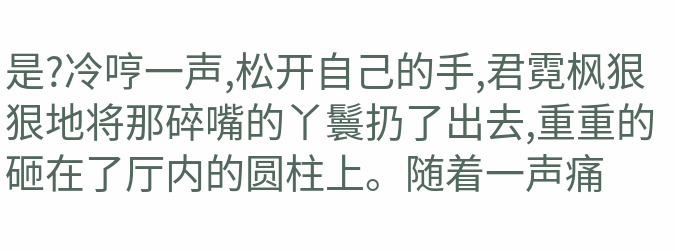是?冷哼一声,松开自己的手,君霓枫狠狠地将那碎嘴的丫鬟扔了出去,重重的砸在了厅内的圆柱上。随着一声痛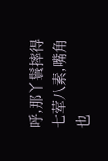呼,那丫鬟摔得七荤八素,嘴角也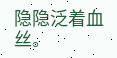隐隐泛着血丝。